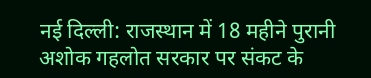नई दिल्ली: राजस्थान में 18 महीने पुरानी अशोक गहलोत सरकार पर संकट के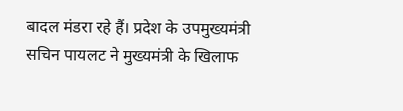बादल मंडरा रहे हैं। प्रदेश के उपमुख्यमंत्री सचिन पायलट ने मुख्यमंत्री के खिलाफ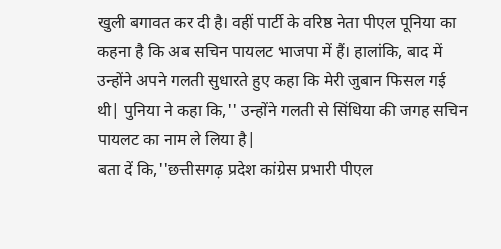खुली बगावत कर दी है। वहीं पार्टी के वरिष्ठ नेता पीएल पूनिया का कहना है कि अब सचिन पायलट भाजपा में हैं। हालांकि, बाद में उन्होंने अपने गलती सुधारते हुए कहा कि मेरी जुबान फिसल गई थी| पुनिया ने कहा कि,'' उन्होंने गलती से सिंधिया की जगह सचिन पायलट का नाम ले लिया है|
बता दें कि,''छत्तीसगढ़ प्रदेश कांग्रेस प्रभारी पीएल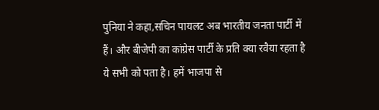पुनिया ने कहा,सचिन पायलट अब भारतीय जनता पार्टी में हैं। और बीजेपी का कांग्रेस पार्टी के प्रति क्या रवैया रहता है ये सभी को पता है। हमें भाजपा से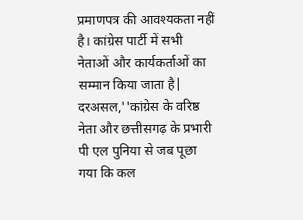प्रमाणपत्र की आवश्यकता नहीं है। कांग्रेस पार्टी में सभी नेताओं और कार्यकर्ताओं का सम्मान किया जाता है|
दरअसल,''कांग्रेस के वरिष्ठ नेता और छत्तीसगढ़ के प्रभारी पी एल पुनिया से जब पूछा गया कि कल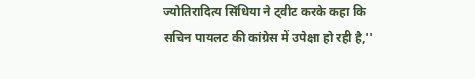ज्योतिरादित्य सिंधिया ने ट्वीट करके कहा कि सचिन पायलट की कांग्रेस में उपेक्षा हो रही है,''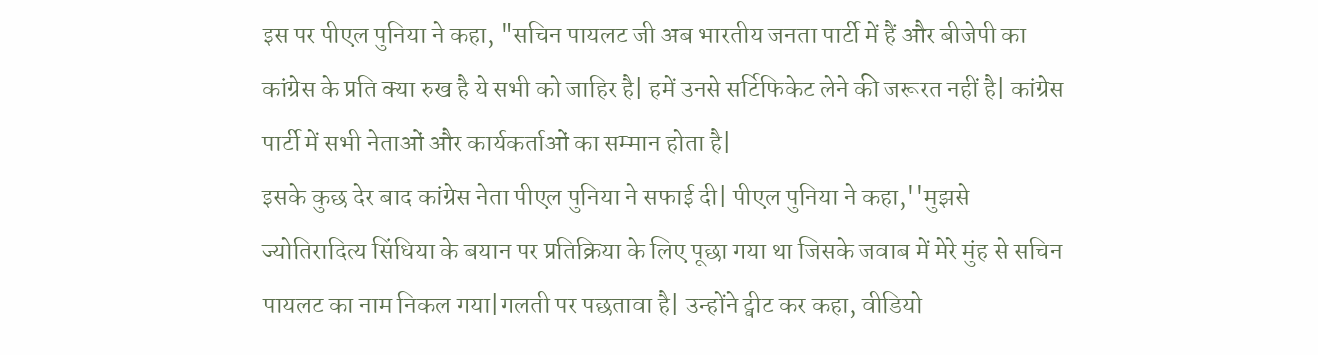इस पर पीएल पुनिया ने कहा, "सचिन पायलट जी अब भारतीय जनता पार्टी में हैं और बीजेपी का कांग्रेस के प्रति क्या रुख है ये सभी को जाहिर है| हमें उनसे सर्टिफिकेट लेने की जरूरत नहीं है| कांग्रेस पार्टी में सभी नेताओं और कार्यकर्ताओं का सम्मान होता है|
इसके कुछ देर बाद कांग्रेस नेता पीएल पुनिया ने सफाई दी| पीएल पुनिया ने कहा,''मुझसे ज्योतिरादित्य सिंधिया के बयान पर प्रतिक्रिया के लिए पूछा गया था जिसके जवाब में मेरे मुंह से सचिन पायलट का नाम निकल गया|गलती पर पछतावा है| उन्होंने ट्वीट कर कहा, वीडियो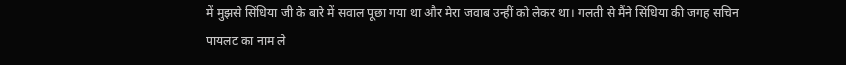में मुझसे सिंधिया जी के बारे में सवाल पूछा गया था और मेरा जवाब उन्हीं को लेकर था। गलती से मैंने सिंधिया की जगह सचिन पायलट का नाम ले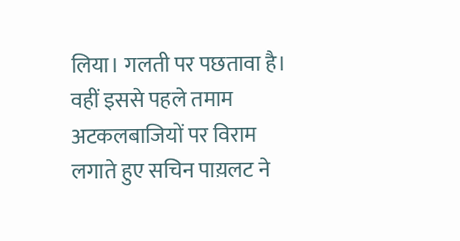लिया। गलती पर पछतावा है।
वहीं इससे पहले तमाम अटकलबाजियों पर विराम लगाते हुए सचिन पाय़लट ने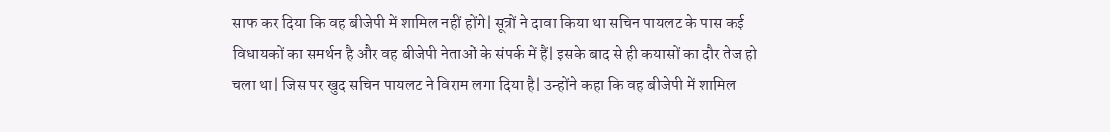साफ कर दिया कि वह बीजेपी में शामिल नहीं होंगे| सूत्रों ने दावा किया था सचिन पायलट के पास कई विधायकों का समर्थन है और वह बीजेपी नेताओं के संपर्क में हैं| इसके बाद से ही कयासों का दौर तेज हो चला था| जिस पर खुद सचिन पायलट ने विराम लगा दिया है| उन्होंने कहा कि वह बीजेपी में शामिल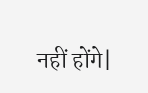नहीं होंगे|